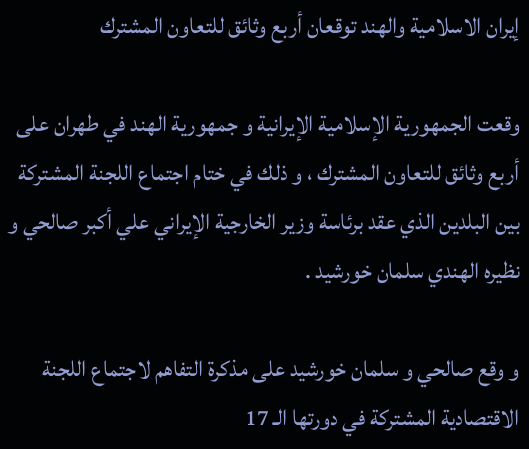إيران الاسلامية والهند توقعان أربع وثائق للتعاون المشترك

وقعت الجمهورية الإسلامية الإيرانية و جمهورية الهند في طهران على أربع وثائق للتعاون المشترك ، و ذلك في ختام اجتماع اللجنة المشتركة بين البلدين الذي عقد برئاسة وزير الخارجية الإيراني علي أكبر صالحي و نظيره الهندي سلمان خورشيد .

و وقع صالحي و سلمان خورشيد على مذكرة التفاهم لاجتماع اللجنة الاقتصادية المشتركة في دورتها الـ 17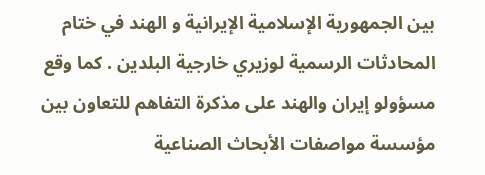بين الجمهورية الإسلامية الإيرانية و الهند في ختام المحادثات الرسمية لوزيري خارجية البلدين . كما وقع مسؤولو إيران والهند على مذكرة التفاهم للتعاون بين مؤسسة مواصفات الأبحاث الصناعية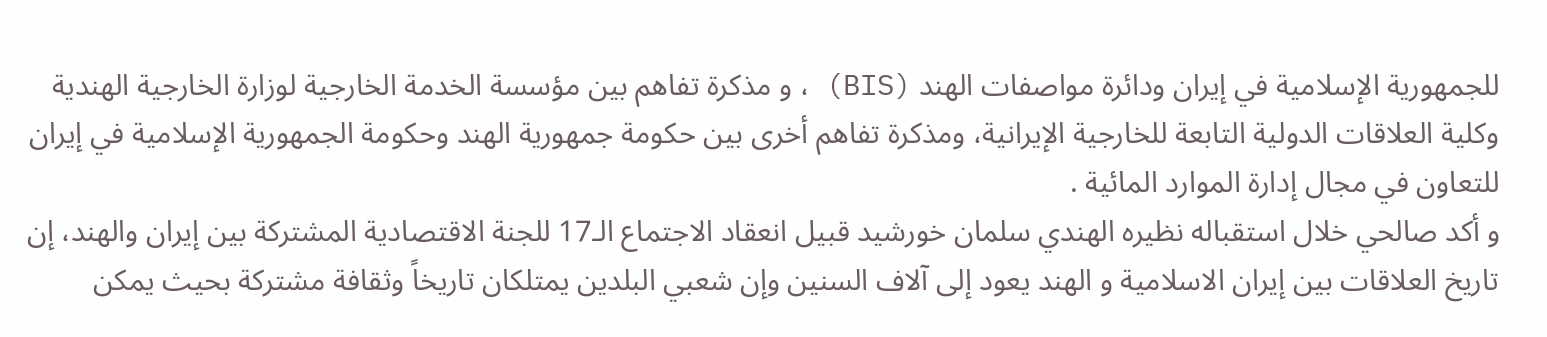للجمهورية الإسلامية في إيران ودائرة مواصفات الهند (BIS) ، و مذكرة تفاهم بين مؤسسة الخدمة الخارجية لوزارة الخارجية الهندية وكلية العلاقات الدولية التابعة للخارجية الإيرانية، ومذكرة تفاهم أخرى بين حكومة جمهورية الهند وحكومة الجمهورية الإسلامية في إيران للتعاون في مجال إدارة الموارد المائية .
و أكد صالحي خلال استقباله نظيره الهندي سلمان خورشيد قبيل انعقاد الاجتماع الـ17 للجنة الاقتصادية المشتركة بين إيران والهند، إن تاريخ العلاقات بين إيران الاسلامية و الهند يعود إلى آلاف السنين وإن شعبي البلدين يمتلكان تاريخاً وثقافة مشتركة بحيث يمكن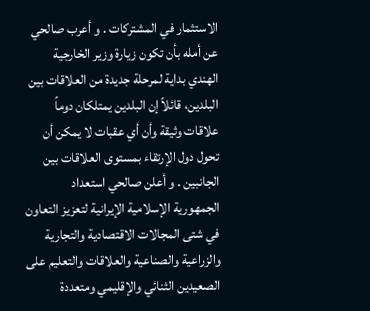الاستثمار في المشتركات . و أعرب صالحي عن أمله بأن تكون زيارة وزير الخارجية الهندي بداية لمرحلة جديدة من العلاقات بين البلدين، قائلاً إن البلدين يمتلكان دوماً علاقات وثيقة وأن أي عقبات لا يمكن أن تحول دول الإرتقاء بمستوى العلاقات بين الجانبين . و أعلن صالحي استعداد الجمهورية الإسلامية الإيرانية لتعزيز التعاون في شتى المجالات الاقتصادية والتجارية والزراعية والصناعية والعلاقات والتعليم على الصعيدين الثنائي والإقليمي ومتعددة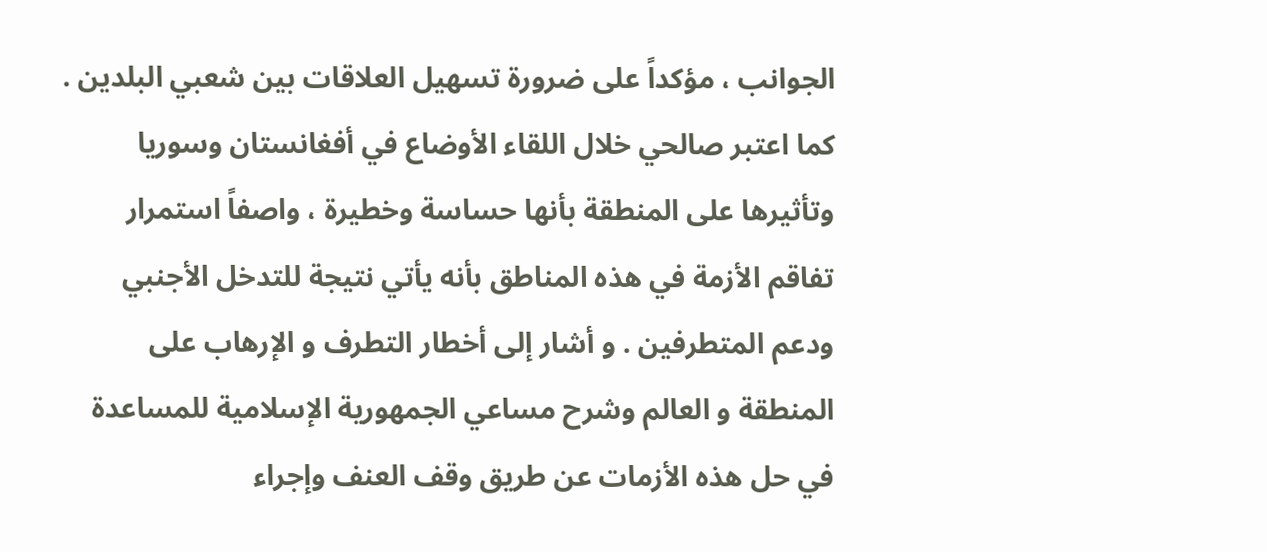الجوانب ، مؤكداً على ضرورة تسهيل العلاقات بين شعبي البلدين . كما اعتبر صالحي خلال اللقاء الأوضاع في أفغانستان وسوريا وتأثيرها على المنطقة بأنها حساسة وخطيرة ، واصفاً استمرار تفاقم الأزمة في هذه المناطق بأنه يأتي نتيجة للتدخل الأجنبي ودعم المتطرفين . و أشار إلى أخطار التطرف و الإرهاب على المنطقة و العالم وشرح مساعي الجمهورية الإسلامية للمساعدة في حل هذه الأزمات عن طريق وقف العنف وإجراء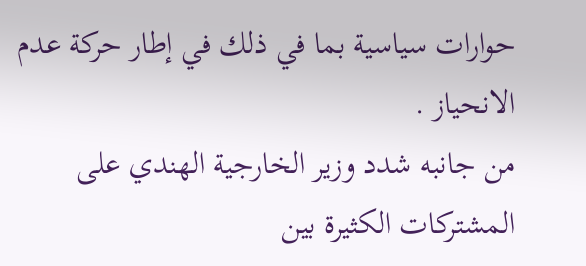حوارات سياسية بما في ذلك في إطار حركة عدم الانحياز .
من جانبه شدد وزير الخارجية الهندي على المشتركات الكثيرة بين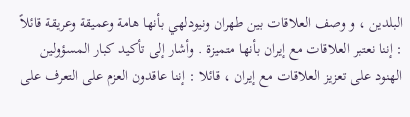البلدين ، و وصف العلاقات بين طهران ونيودلهي بأنها هامة وعميقة وعريقة قائلاً : إننا نعتبر العلاقات مع إيران بأنها متميزة . وأشار إلى تأكيد كبار المسؤولين الهنود على تعزيز العلاقات مع إيران ، قائلا : إننا عاقدون العزم على التعرف على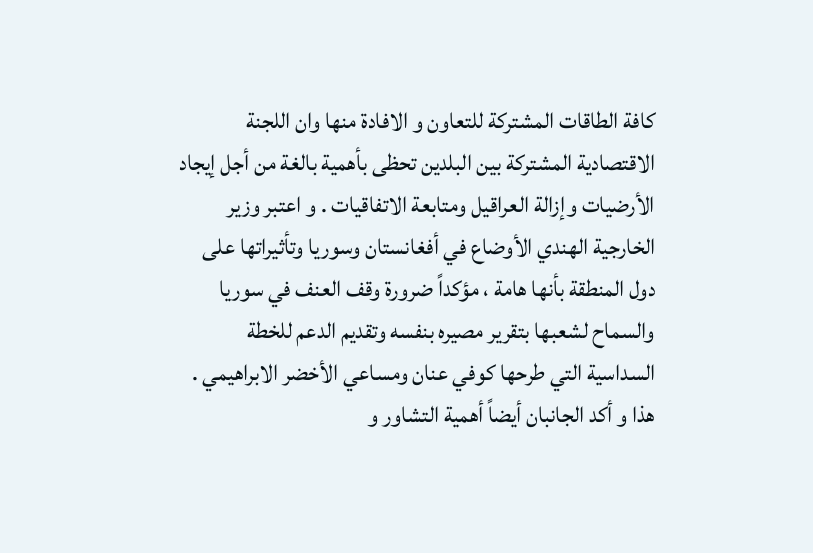كافة الطاقات المشتركة للتعاون و الافادة منها وان اللجنة الاقتصادية المشتركة بين البلدين تحظى بأهمية بالغة من أجل إيجاد الأرضيات وإزالة العراقيل ومتابعة الاتفاقيات . و اعتبر وزير الخارجية الهندي الأوضاع في أفغانستان وسوريا وتأثيراتها على دول المنطقة بأنها هامة ، مؤكداً ضرورة وقف العنف في سوريا والسماح لشعبها بتقرير مصيره بنفسه وتقديم الدعم للخطة السداسية التي طرحها كوفي عنان ومساعي الأخضر الابراهيمي .
هذا و أكد الجانبان أيضاً أهمية التشاور و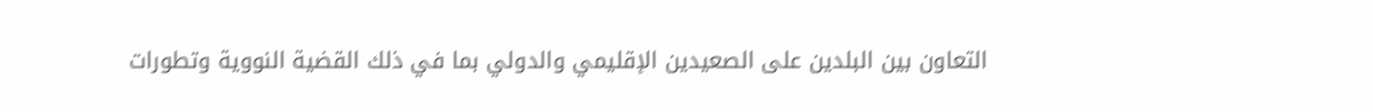التعاون بين البلدين على الصعيدين الإقليمي والدولي بما في ذلك القضية النووية وتطورات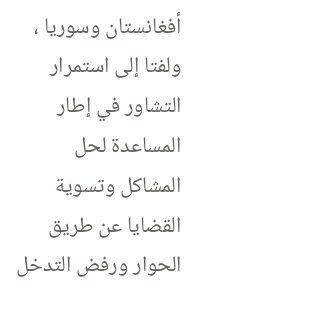أفغانستان وسوريا ، ولفتا إلى استمرار التشاور في إطار المساعدة لحل المشاكل وتسوية القضايا عن طريق الحوار ورفض التدخل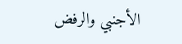الأجنبي والرفض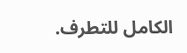الكامل للتطرف.